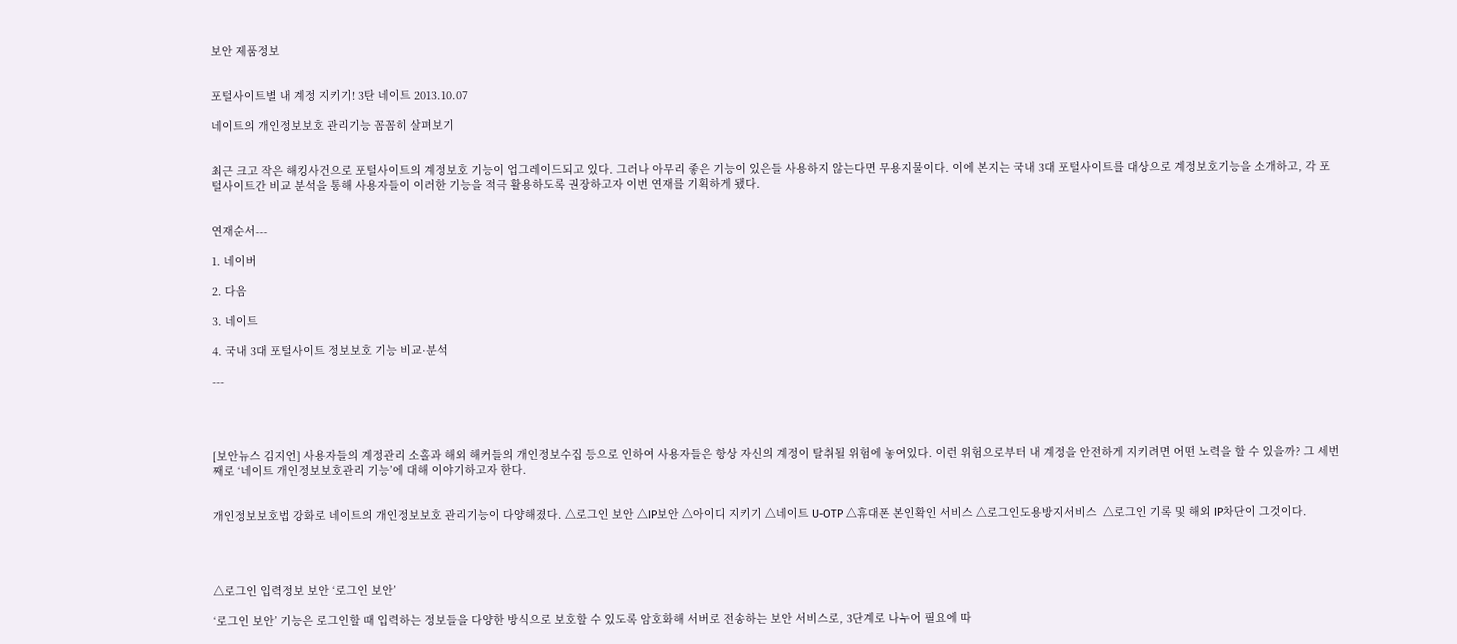보안 제품정보


포털사이트별 내 계정 지키기! 3탄 네이트 2013.10.07

네이트의 개인정보보호 관리기능 꼼꼼히 살펴보기


최근 크고 작은 해킹사건으로 포털사이트의 계정보호 기능이 업그레이드되고 있다. 그러나 아무리 좋은 기능이 있은들 사용하지 않는다면 무용지물이다. 이에 본지는 국내 3대 포털사이트를 대상으로 계정보호기능을 소개하고, 각 포털사이트간 비교 분석을 통해 사용자들이 이러한 기능을 적극 활용하도록 권장하고자 이번 연재를 기획하게 됐다.


연재순서---

1. 네이버

2. 다음

3. 네이트

4. 국내 3대 포털사이트 정보보호 기능 비교·분석

---




[보안뉴스 김지언] 사용자들의 계정관리 소홀과 해외 해커들의 개인정보수집 등으로 인하여 사용자들은 항상 자신의 계정이 탈취될 위험에 놓여있다. 이런 위험으로부터 내 계정을 안전하게 지키려면 어떤 노력을 할 수 있을까? 그 세번째로 ‘네이트 개인정보보호관리 기능’에 대해 이야기하고자 한다.


개인정보보호법 강화로 네이트의 개인정보보호 관리기능이 다양해졌다. △로그인 보안 △IP보안 △아이디 지키기 △네이트 U-OTP △휴대폰 본인확인 서비스 △로그인도용방지서비스  △로그인 기록 및 해외 IP차단이 그것이다.




△로그인 입력정보 보안 ‘로그인 보안’

‘로그인 보안’ 기능은 로그인할 때 입력하는 정보들을 다양한 방식으로 보호할 수 있도록 암호화해 서버로 전송하는 보안 서비스로, 3단계로 나누어 필요에 따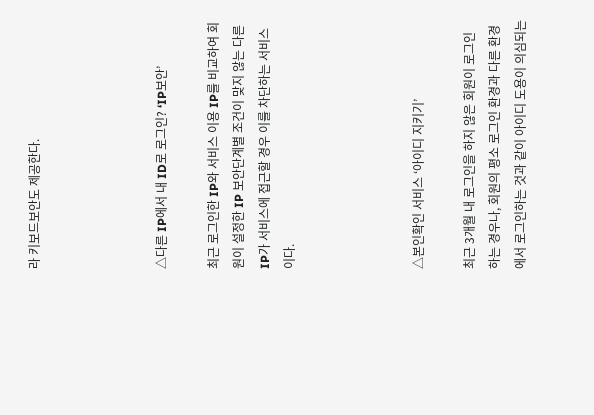라 키보드보안도 제공한다.




△다른 IP에서 내 ID로 로그인? ‘IP보안’

최근 로그인한 IP와 서비스 이용 IP를 비교하여 회원이 설정한 IP 보안단계별 조건이 맞지 않는 다른 IP가 서비스에 접근할 경우 이를 차단하는 서비스이다.




△본인확인 서비스 ‘아이디 지키기’

최근 3개월 내 로그인을 하지 않은 회원이 로그인 하는 경우나, 회원의 평소 로그인 환경과 다른 환경에서 로그인하는 것과 같이 아이디 도용이 의심되는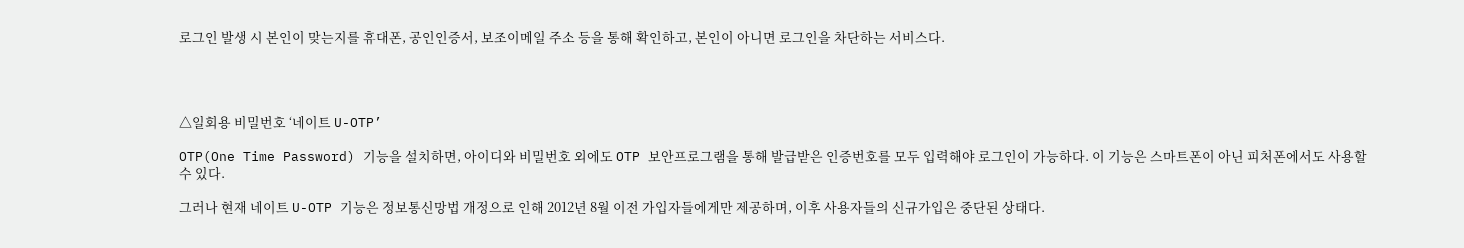로그인 발생 시 본인이 맞는지를 휴대폰, 공인인증서, 보조이메일 주소 등을 통해 확인하고, 본인이 아니면 로그인을 차단하는 서비스다.




△일회용 비밀번호 ‘네이트 U-OTP’

OTP(One Time Password) 기능을 설치하면, 아이디와 비밀번호 외에도 OTP 보안프로그램을 통해 발급받은 인증번호를 모두 입력해야 로그인이 가능하다. 이 기능은 스마트폰이 아닌 피처폰에서도 사용할 수 있다.

그러나 현재 네이트 U-OTP 기능은 정보통신망법 개정으로 인해 2012년 8월 이전 가입자들에게만 제공하며, 이후 사용자들의 신규가입은 중단된 상태다.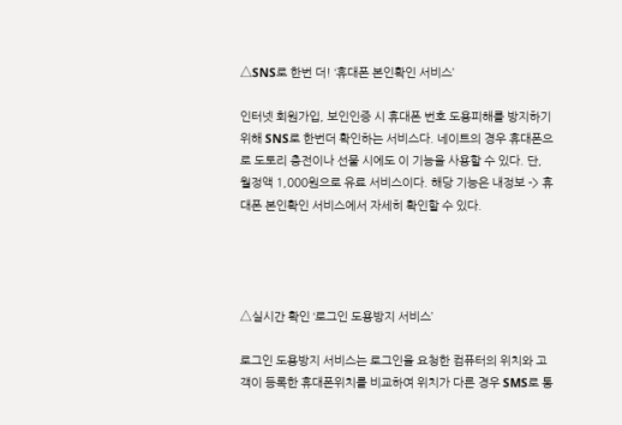△SNS로 한번 더! ‘휴대폰 본인확인 서비스’

인터넷 회원가입, 보인인증 시 휴대폰 번호 도용피해를 방지하기 위해 SNS로 한번더 확인하는 서비스다. 네이트의 경우 휴대폰으로 도토리 충전이나 선물 시에도 이 기능을 사용할 수 있다. 단, 월정액 1,000원으로 유료 서비스이다. 해당 기능은 내정보 -> 휴대폰 본인확인 서비스에서 자세히 확인할 수 있다.




△실시간 확인 ‘로그인 도용방지 서비스’

로그인 도용방지 서비스는 로그인을 요청한 컴퓨터의 위치와 고객이 등록한 휴대폰위치를 비교하여 위치가 다른 경우 SMS로 통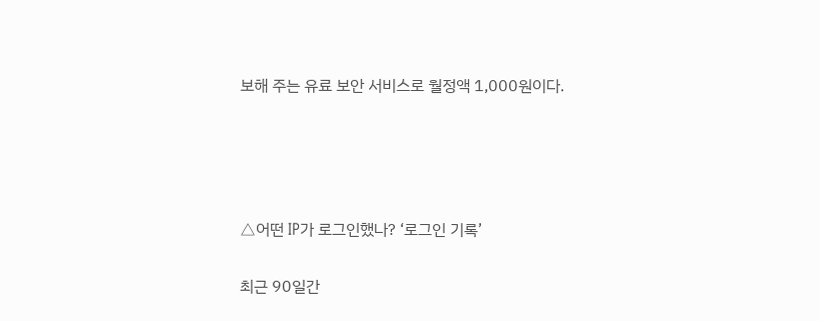보해 주는 유료 보안 서비스로 월정액 1,000원이다.




△어떤 IP가 로그인했나? ‘로그인 기록’

최근 90일간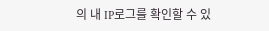의 내 IP로그를 확인할 수 있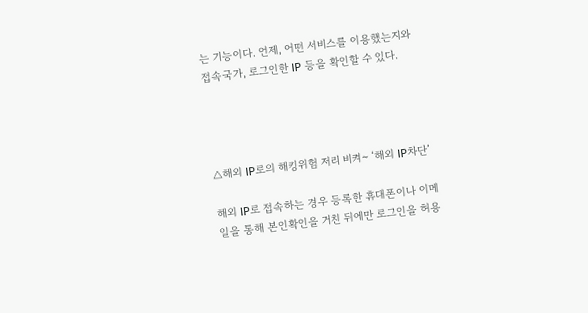는 기능이다. 언제, 어떤 서비스를 이용했는지와 접속국가, 로그인한 IP 등을 확인할 수 있다.




△해외 IP로의 해킹위험 저리 비켜~ ‘해외 IP차단’

해외 IP로 접속하는 경우 등록한 휴대폰이나 이메일을 통해 본인확인을 거친 뒤에만 로그인을 허용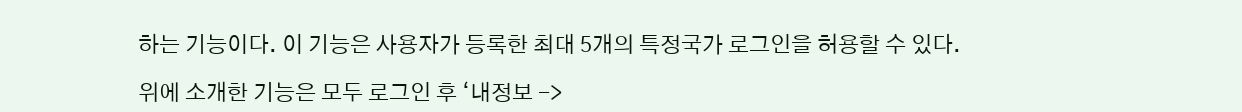하는 기능이다. 이 기능은 사용자가 등록한 최대 5개의 특정국가 로그인을 허용할 수 있다.

위에 소개한 기능은 모두 로그인 후 ‘내정보 ->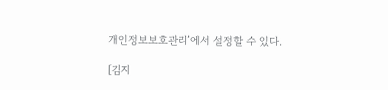개인정보보호관리’에서 설정할 수 있다.

[김지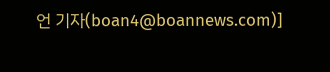언 기자(boan4@boannews.com)]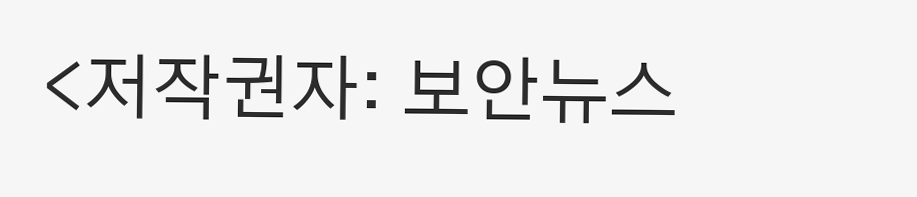<저작권자: 보안뉴스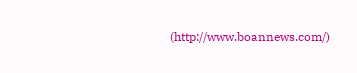(http://www.boannews.com/)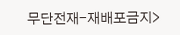무단전재-재배포금지>